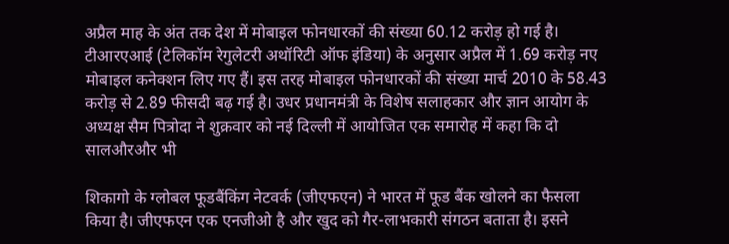अप्रैल माह के अंत तक देश में मोबाइल फोनधारकों की संख्या 60.12 करोड़ हो गई है। टीआरएआई (टेलिकॉम रेगुलेटरी अथॉरिटी ऑफ इंडिया) के अनुसार अप्रैल में 1.69 करोड़ नए मोबाइल कनेक्शन लिए गए हैं। इस तरह मोबाइल फोनधारकों की संख्या मार्च 2010 के 58.43 करोड़ से 2.89 फीसदी बढ़ गई है। उधर प्रधानमंत्री के विशेष सलाहकार और ज्ञान आयोग के अध्यक्ष सैम पित्रोदा ने शुक्रवार को नई दिल्ली में आयोजित एक समारोह में कहा कि दो सालऔरऔर भी

शिकागो के ग्लोबल फूडबैंकिंग नेटवर्क (जीएफएन) ने भारत में फूड बैंक खोलने का फैसला किया है। जीएफएन एक एनजीओ है और खुद को गैर-लाभकारी संगठन बताता है। इसने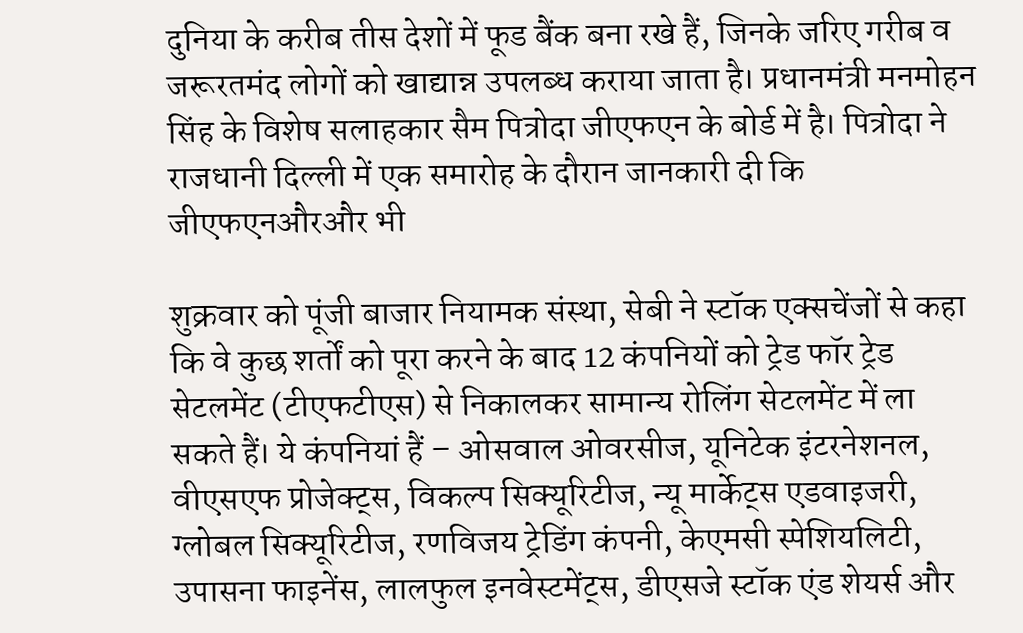दुनिया के करीब तीस देशों में फूड बैंक बना रखे हैं, जिनके जरिए गरीब व जरूरतमंद लोगों को खाद्यान्न उपलब्ध कराया जाता है। प्रधानमंत्री मनमोहन सिंह के विशेष सलाहकार सैम पित्रोदा जीएफएन के बोर्ड में है। पित्रोदा ने राजधानी दिल्ली में एक समारोह के दौरान जानकारी दी कि जीएफएनऔरऔर भी

शुक्रवार को पूंजी बाजार नियामक संस्था, सेबी ने स्टॉक एक्सचेंजों से कहा कि वे कुछ शर्तों को पूरा करने के बाद 12 कंपनियों को ट्रेड फॉर ट्रेड सेटलमेंट (टीएफटीएस) से निकालकर सामान्य रोलिंग सेटलमेंट में ला सकते हैं। ये कंपनियां हैं – ओसवाल ओवरसीज, यूनिटेक इंटरनेशनल, वीएसएफ प्रोजेक्ट्स, विकल्प सिक्यूरिटीज, न्यू मार्केट्स एडवाइजरी, ग्लोबल सिक्यूरिटीज, रणविजय ट्रेडिंग कंपनी, केएमसी स्पेशियलिटी, उपासना फाइनेंस, लालफुल इनवेस्टमेंट्स, डीएसजे स्टॉक एंड शेयर्स और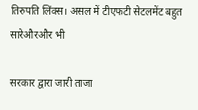तिरुपति लिंक्स। असल में टीएफटी सेटलमेंट बहुत सारेऔरऔर भी

सरकार द्वारा जारी ताजा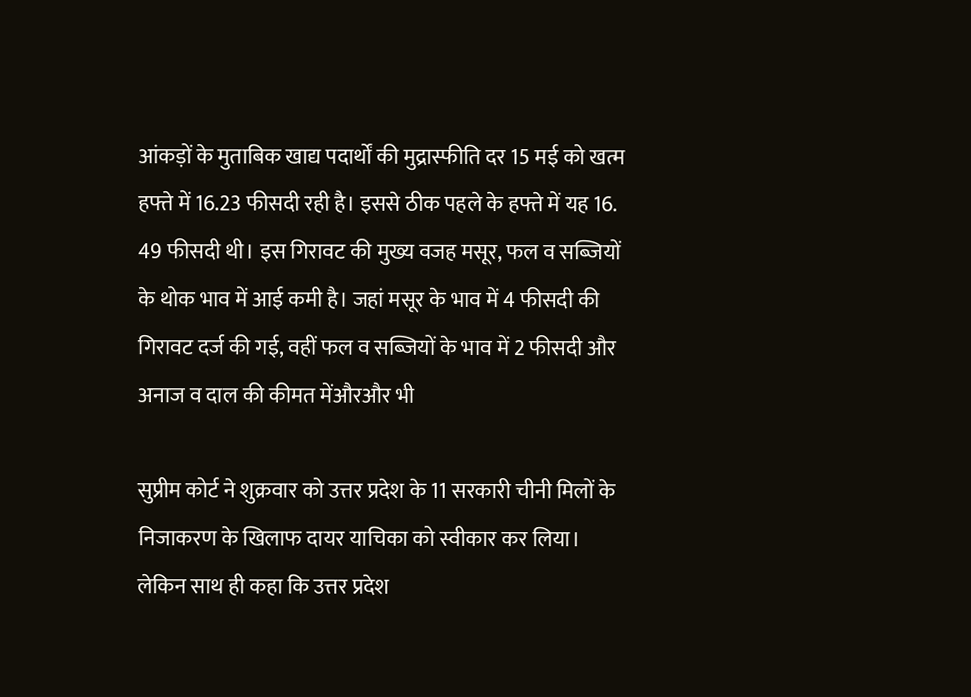आंकड़ों के मुताबिक खाद्य पदार्थों की मुद्रास्फीति दर 15 मई को खत्म हफ्ते में 16.23 फीसदी रही है। इससे ठीक पहले के हफ्ते में यह 16. 49 फीसदी थी। इस गिरावट की मुख्य वजह मसूर, फल व सब्जियों के थोक भाव में आई कमी है। जहां मसूर के भाव में 4 फीसदी की गिरावट दर्ज की गई, वहीं फल व सब्जियों के भाव में 2 फीसदी और अनाज व दाल की कीमत मेंऔरऔर भी

सुप्रीम कोर्ट ने शुक्रवार को उत्तर प्रदेश के 11 सरकारी चीनी मिलों के निजाकरण के खिलाफ दायर याचिका को स्वीकार कर लिया। लेकिन साथ ही कहा कि उत्तर प्रदेश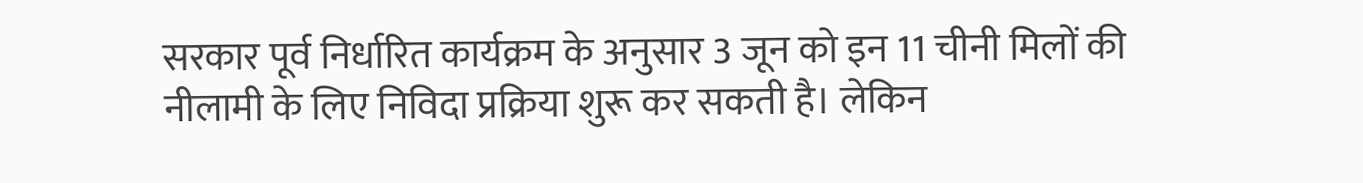सरकार पूर्व निर्धारित कार्यक्रम के अनुसार 3 जून को इन 11 चीनी मिलों की नीलामी के लिए निविदा प्रक्रिया शुरू कर सकती है। लेकिन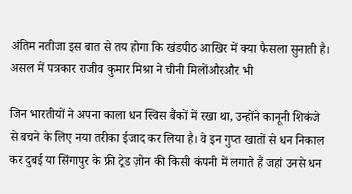अंतिम नतीजा इस बात से तय होगा कि खंडपीठ आखिर में क्या फैसला सुनाती है। असल में पत्रकार राजीव कुमार मिश्रा ने चीनी मिलोंऔरऔर भी

जिन भारतीयों ने अपना काला धन स्विस बैंकों में रखा था, उन्होंने कानूनी शिकंजे से बचने के लिए नया तरीका ईजाद कर लिया है। वे इन गुप्त खातों से धन निकाल कर दुबई या सिंगापुर के फ्री ट्रेड ज़ोन की किसी कंपनी में लगाते हैं जहां उनसे धन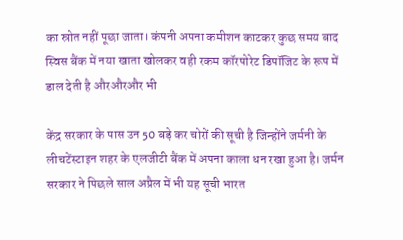का स्रोत नहीं पूछा जाता। कंपनी अपना कमीशन काटकर कुछ समय बाद स्विस बैंक में नया खाता खोलकर वही रकम कॉरपोरेट डिपॉजिट के रूप में डाल देती है औरऔरऔर भी

केंद्र सरकार के पास उन 50 बड़े कर चोरों की सूची है जिन्होंने जर्मनी के लीचटेंस्टाइन शहर के एलजीटी बैंक में अपना काला धन रखा हुआ है। जर्मन सरकार ने पिछले साल अप्रैल में भी यह सूची भारत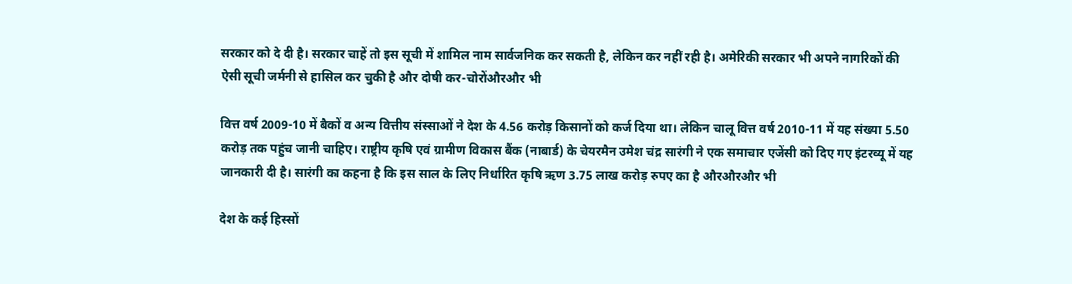सरकार को दे दी है। सरकार चाहें तो इस सूची में शामिल नाम सार्वजनिक कर सकती है, लेकिन कर नहीं रही है। अमेरिकी सरकार भी अपने नागरिकों की ऐसी सूची जर्मनी से हासिल कर चुकी है और दोषी कर-चोरोंऔरऔर भी

वित्त वर्ष 2009-10 में बैकों व अन्य वित्तीय संस्साओं ने देश के 4.56 करोड़ किसानों को कर्ज दिया था। लेकिन चालू वित्त वर्ष 2010-11 में यह संख्या 5.50 करोड़ तक पहुंच जानी चाहिए। राष्ट्रीय कृषि एवं ग्रामीण विकास बैंक (नाबार्ड) के चेयरमैन उमेश चंद्र सारंगी ने एक समाचार एजेंसी को दिए गए इंटरव्यू में यह जानकारी दी है। सारंगी का कहना है कि इस साल के लिए निर्धारित कृषि ऋण 3.75 लाख करोड़ रुपए का है औरऔरऔर भी

देश के कई हिस्सों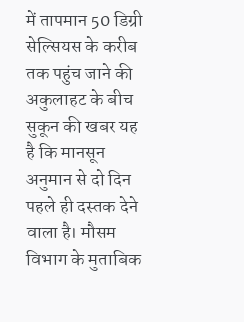में तापमान 50 डिग्री सेल्सियस के करीब तक पहुंच जाने की अकुलाहट के बीच सुकून की खबर यह है कि मानसून अनुमान से दो दिन पहले ही दस्तक देने वाला है। मौसम विभाग के मुताबिक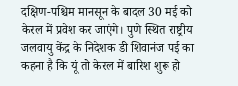दक्षिण-पश्चिम मानसून के बादल 30 मई को केरल में प्रवेश कर जाएंगे। पुणे स्थित राष्ट्रीय जलवायु केंद्र के निदेशक डी शिवानंज पई का कहना है कि यूं तो केरल में बारिश शुरू हो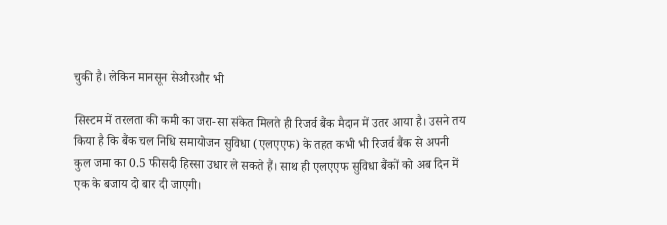चुकी है। लेकिन मानसून सेऔरऔर भी

सिस्टम में तरलता की कमी का जरा-सा संकेत मिलते ही रिजर्व बैंक मैदान में उतर आया है। उसने तय किया है कि बैंक चल निधि समायोजन सुविधा (एलएएफ) के तहत कभी भी रिजर्व बैंक से अपनी कुल जमा का 0.5 फीसदी हिस्सा उधार ले सकते हैं। साथ ही एलएएफ सुविधा बैंकों को अब दिन में एक के बजाय दो बार दी जाएगी।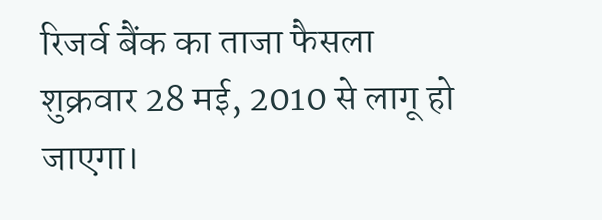रिजर्व बैंक का ताजा फैसला शुक्रवार 28 मई, 2010 से लागू हो जाएगा।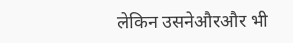लेकिन उसनेऔरऔर भी